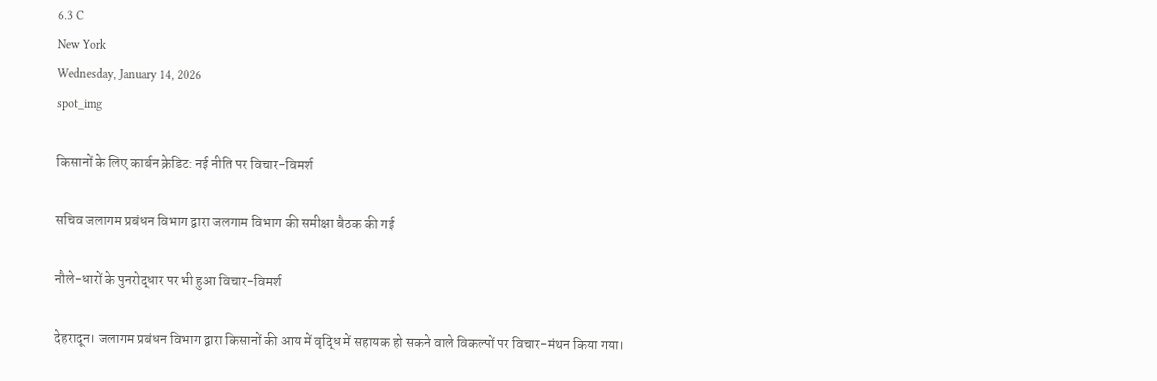6.3 C
New York
Wednesday, January 14, 2026
spot_img

किसानों के लिए कार्बन क्रेडिट: नई नीति पर विचार-विमर्श

सचिव जलागम प्रबंधन विभाग द्वारा जलगाम विभाग की समीक्षा बैठक की गई

नौले-धारों के पुनरोद्धार पर भी हुआ विचार-विमर्श

देहरादून। जलागम प्रबंधन विभाग द्वारा किसानों की आय में वृद्धि में सहायक हो सकने वाले विकल्पों पर विचार-मंथन किया गया।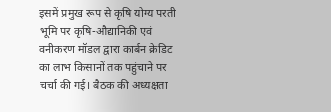इसमें प्रमुख रूप से कृषि योग्य परती भूमि पर कृषि-औद्यानिकी एवं वनीकरण मॉडल द्वारा कार्बन क्रेडिट का लाभ किसानों तक पहुंचाने पर चर्चा की गई। बैठक की अध्यक्षता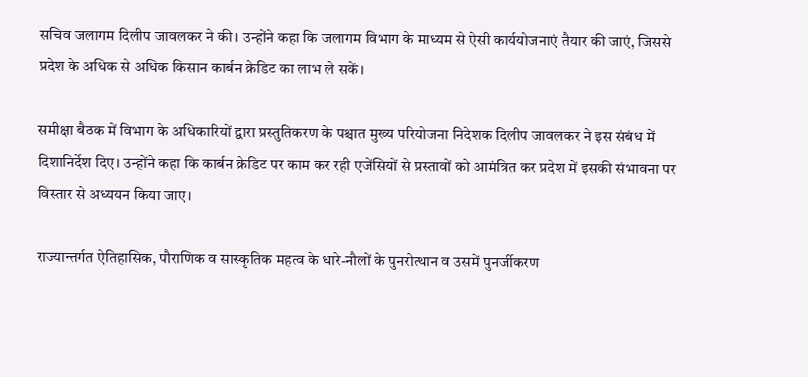सचिव जलागम दिलीप जावलकर ने की। उन्होंने कहा कि जलागम विभाग के माध्यम से ऐसी कार्ययोजनाएं तैयार की जाएं, जिससे प्रदेश के अधिक से अधिक किसान कार्बन क्रेडिट का लाभ ले सकें।

समीक्षा बैठक में विभाग के अधिकारियों द्वारा प्रस्तुतिकरण के पश्चात मुख्य परियोजना निदेशक दिलीप जावलकर ने इस संबंध में दिशानिर्देश दिए। उन्होंने कहा कि कार्बन क्रेडिट पर काम कर रही एजेंसियों से प्रस्तावों को आमंत्रित कर प्रदेश में इसकी संभावना पर विस्तार से अध्ययन किया जाए।

राज्यान्तर्गत ऐतिहासिक, पौराणिक व सास्कृतिक महत्व के धारे-नौलों के पुनरोत्थान व उसमें पुनर्जीकरण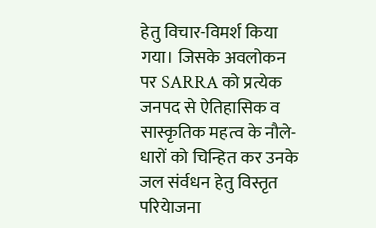हेतु विचार-विमर्श किया गया। जिसके अवलोकन पर SARRA को प्रत्येक जनपद से ऐतिहासिक व सास्कृतिक महत्व के नौले-धारों को चिन्हित कर उनके जल संर्वधन हेतु विस्तृत परियेाजना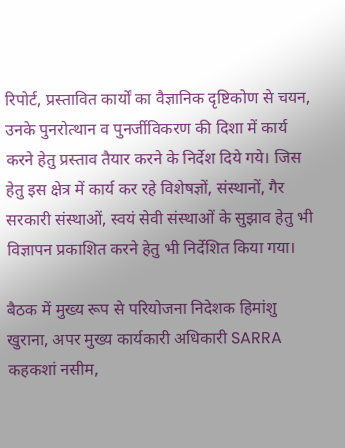रिपोर्ट, प्रस्तावित कार्यों का वैज्ञानिक दृष्टिकोण से चयन, उनके पुनरोत्थान व पुनर्जीविकरण की दिशा में कार्य करने हेतु प्रस्ताव तैयार करने के निर्देश दिये गये। जिस हेतु इस क्षेत्र में कार्य कर रहे विशेषज्ञों, संस्थानों, गैर सरकारी संस्थाओं, स्वयं सेवी संस्थाओं के सुझाव हेतु भी विज्ञापन प्रकाशित करने हेतु भी निर्देशित किया गया।

बैठक में मुख्य रूप से परियोजना निदेशक हिमांशु खुराना, अपर मुख्य कार्यकारी अधिकारी SARRA कहकशां नसीम,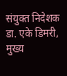संयुक्त निदेशक डा. एके डिमरी, मुख्य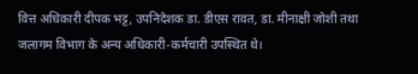वित्त अधिकारी दीपक भट्ट, उपनिदेशक डा. डीएस रावत, डा. मीनाक्षी जोशी तथा जलागम विभाग के अन्य अधिकारी-कर्मचारी उपस्थित थे।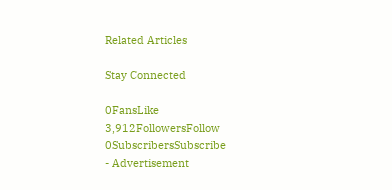Related Articles

Stay Connected

0FansLike
3,912FollowersFollow
0SubscribersSubscribe
- Advertisement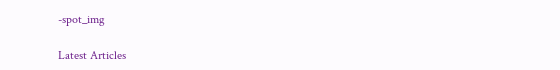-spot_img

Latest Articles